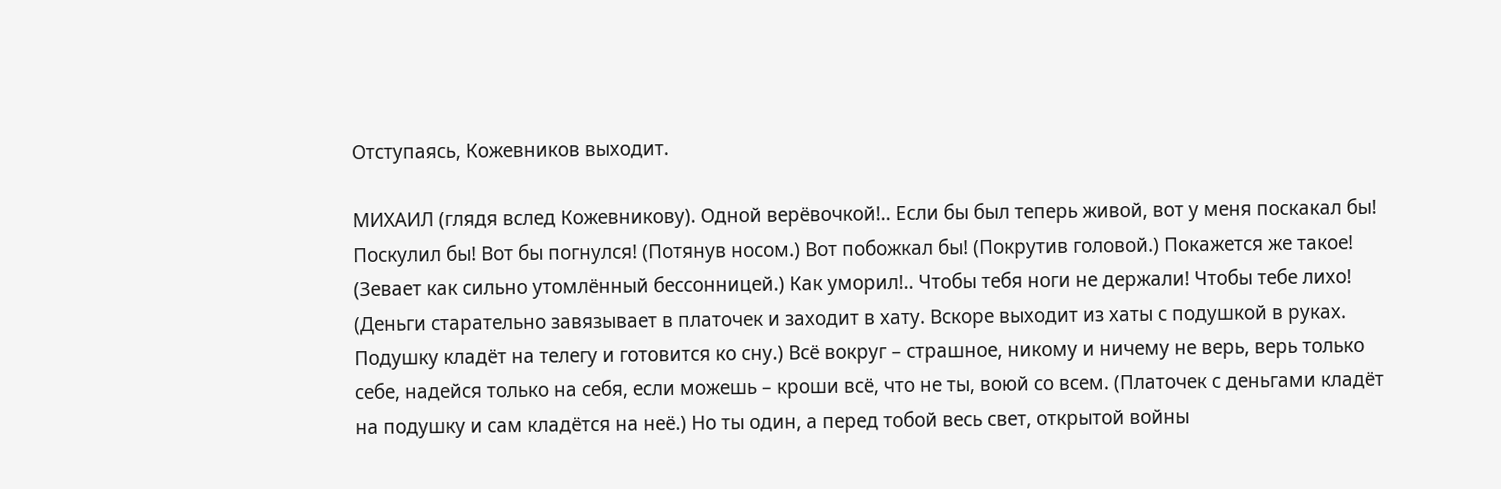Отступаясь, Кожевников выходит.

МИХАИЛ (глядя вслед Кожевникову). Одной верёвочкой!.. Если бы был теперь живой, вот у меня поскакал бы! Поскулил бы! Вот бы погнулся! (Потянув носом.) Вот побожкал бы! (Покрутив головой.) Покажется же такое! (Зевает как сильно утомлённый бессонницей.) Как уморил!.. Чтобы тебя ноги не держали! Чтобы тебе лихо! (Деньги старательно завязывает в платочек и заходит в хату. Вскоре выходит из хаты с подушкой в руках. Подушку кладёт на телегу и готовится ко сну.) Всё вокруг – страшное, никому и ничему не верь, верь только себе, надейся только на себя, если можешь – кроши всё, что не ты, воюй со всем. (Платочек с деньгами кладёт на подушку и сам кладётся на неё.) Но ты один, а перед тобой весь свет, открытой войны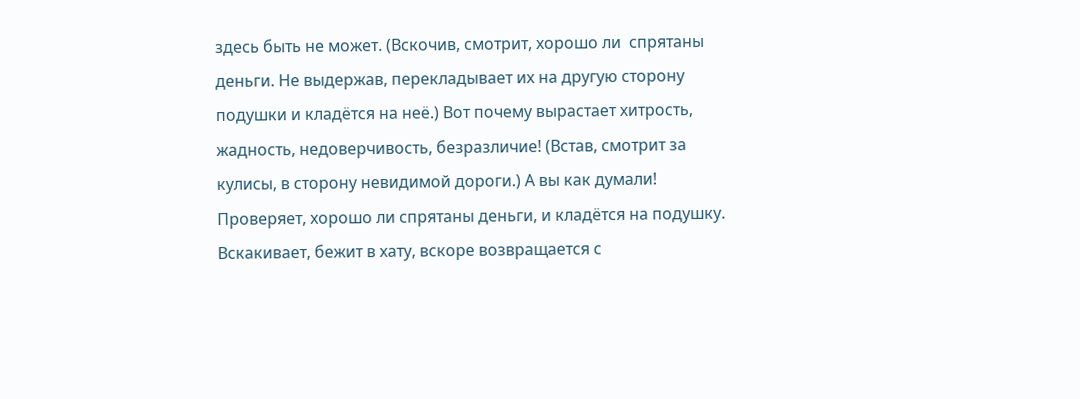здесь быть не может. (Вскочив, смотрит, хорошо ли  спрятаны деньги. Не выдержав, перекладывает их на другую сторону подушки и кладётся на неё.) Вот почему вырастает хитрость, жадность, недоверчивость, безразличие! (Встав, смотрит за кулисы, в сторону невидимой дороги.) А вы как думали! Проверяет, хорошо ли спрятаны деньги, и кладётся на подушку. Вскакивает, бежит в хату, вскоре возвращается с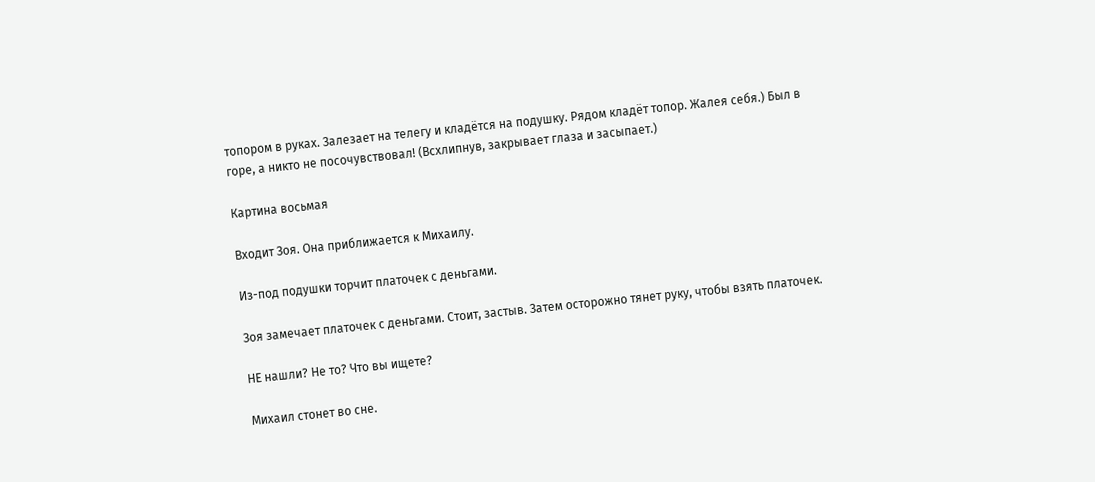топором в руках. Залезает на телегу и кладётся на подушку. Рядом кладёт топор. Жалея себя.) Был в горе, а никто не посочувствовал! (Всхлипнув, закрывает глаза и засыпает.)

Картина восьмая

Входит Зоя. Она приближается к Михаилу.

Из-под подушки торчит платочек с деньгами.

Зоя замечает платочек с деньгами. Стоит, застыв. Затем осторожно тянет руку, чтобы взять платочек.

НЕ нашли? Не то? Что вы ищете?

Михаил стонет во сне.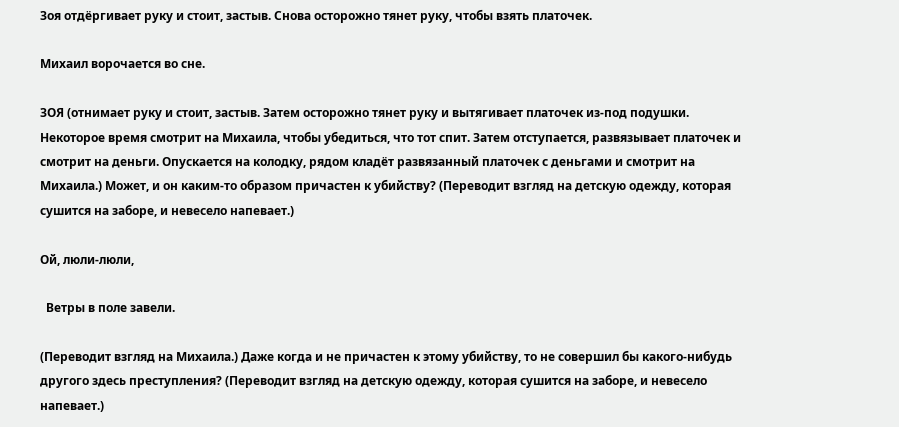Зоя отдёргивает руку и стоит, застыв. Снова осторожно тянет руку, чтобы взять платочек.

Михаил ворочается во сне.

ЗОЯ (отнимает руку и стоит, застыв. Затем осторожно тянет руку и вытягивает платочек из-под подушки. Некоторое время смотрит на Михаила, чтобы убедиться, что тот спит. Затем отступается, развязывает платочек и смотрит на деньги. Опускается на колодку, рядом кладёт развязанный платочек с деньгами и смотрит на Михаила.) Может, и он каким-то образом причастен к убийству? (Переводит взгляд на детскую одежду, которая сушится на заборе, и невесело напевает.)

Ой, люли-люли,

  Ветры в поле завели.

(Переводит взгляд на Михаила.) Даже когда и не причастен к этому убийству, то не совершил бы какого-нибудь другого здесь преступления? (Переводит взгляд на детскую одежду, которая сушится на заборе, и невесело напевает.)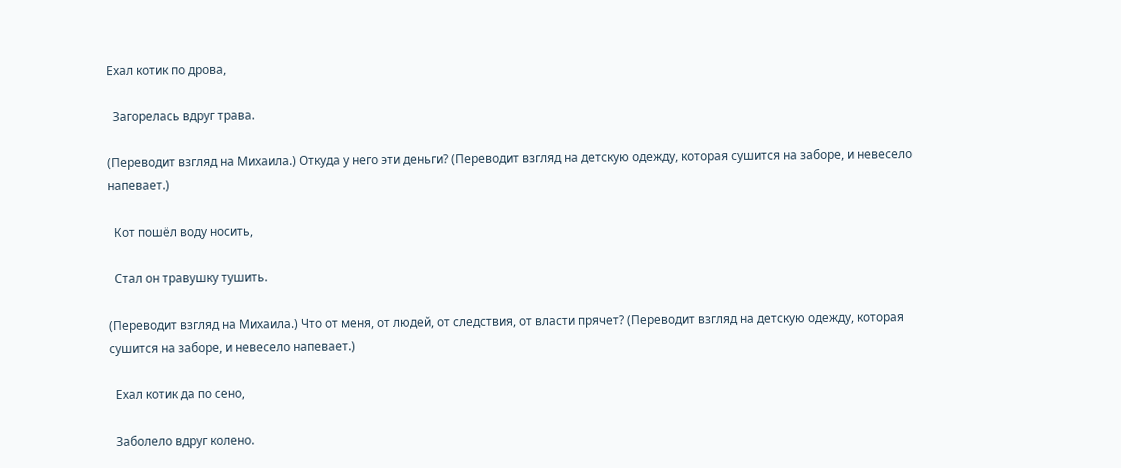Ехал котик по дрова,

  Загорелась вдруг трава.

(Переводит взгляд на Михаила.) Откуда у него эти деньги? (Переводит взгляд на детскую одежду, которая сушится на заборе, и невесело напевает.)

  Кот пошёл воду носить,

  Стал он травушку тушить.

(Переводит взгляд на Михаила.) Что от меня, от людей, от следствия, от власти прячет? (Переводит взгляд на детскую одежду, которая сушится на заборе, и невесело напевает.)

  Ехал котик да по сено,

  Заболело вдруг колено.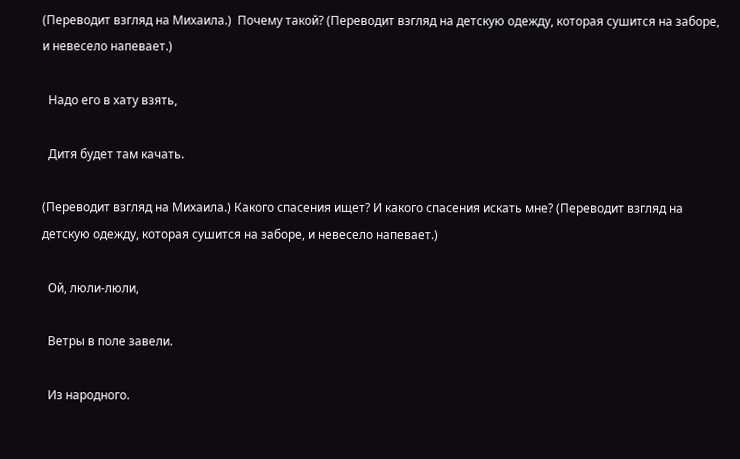(Переводит взгляд на Михаила.)  Почему такой? (Переводит взгляд на детскую одежду, которая сушится на заборе, и невесело напевает.)

  Надо его в хату взять,

  Дитя будет там качать.

(Переводит взгляд на Михаила.) Какого спасения ищет? И какого спасения искать мне? (Переводит взгляд на детскую одежду, которая сушится на заборе, и невесело напевает.)

  Ой, люли-люли,

  Ветры в поле завели.

  Из народного.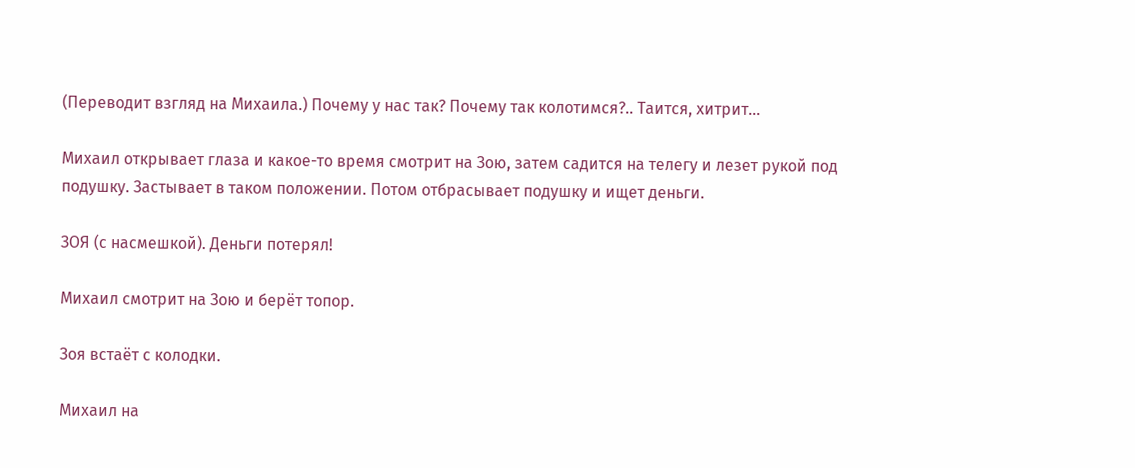(Переводит взгляд на Михаила.) Почему у нас так? Почему так колотимся?.. Таится, хитрит…

Михаил открывает глаза и какое-то время смотрит на Зою, затем садится на телегу и лезет рукой под подушку. Застывает в таком положении. Потом отбрасывает подушку и ищет деньги.

ЗОЯ (с насмешкой). Деньги потерял!

Михаил смотрит на Зою и берёт топор.

Зоя встаёт с колодки.

Михаил на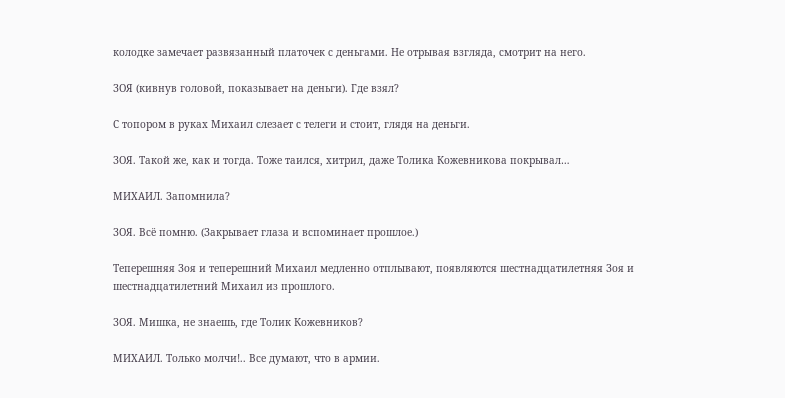колодке замечает развязанный платочек с деньгами. Не отрывая взгляда, смотрит на него.

ЗОЯ (кивнув головой, показывает на деньги). Где взял?

С топором в руках Михаил слезает с телеги и стоит, глядя на деньги.

ЗОЯ. Такой же, как и тогда. Тоже таился, хитрил, даже Толика Кожевникова покрывал…

МИХАИЛ. Запомнила?

ЗОЯ. Всё помню. (Закрывает глаза и вспоминает прошлое.)

Теперешняя Зоя и теперешний Михаил медленно отплывают, появляются шестнадцатилетняя Зоя и шестнадцатилетний Михаил из прошлого.

ЗОЯ. Мишка, не знаешь, где Толик Кожевников?

МИХАИЛ. Только молчи!.. Все думают, что в армии.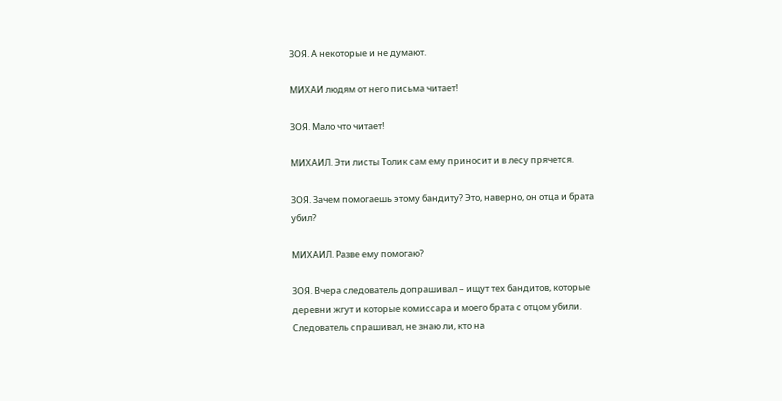ЗОЯ. А некоторые и не думают.

МИХАИ людям от него письма читает!

ЗОЯ. Мало что читает!

МИХАИЛ. Эти листы Толик сам ему приносит и в лесу прячется.

ЗОЯ. Зачем помогаешь этому бандиту? Это, наверно, он отца и брата убил?

МИХАИЛ. Разве ему помогаю?

ЗОЯ. Вчера следователь допрашивал – ищут тех бандитов, которые деревни жгут и которые комиссара и моего брата с отцом убили. Следователь спрашивал, не знаю ли, кто на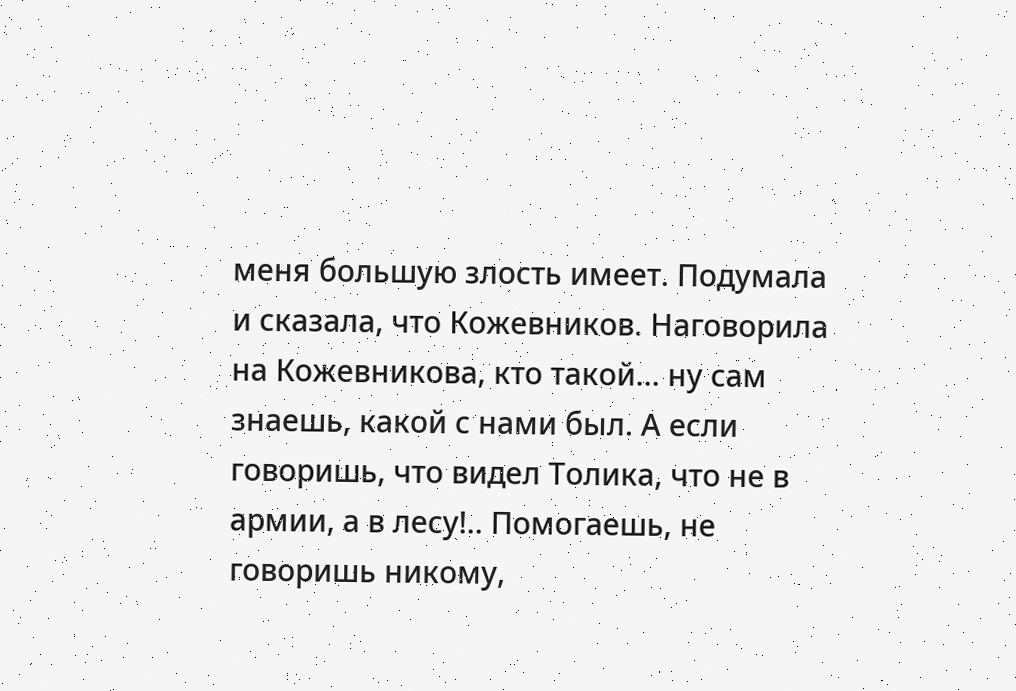меня большую злость имеет. Подумала и сказала, что Кожевников. Наговорила на Кожевникова, кто такой… ну сам знаешь, какой с нами был. А если говоришь, что видел Толика, что не в армии, а в лесу!.. Помогаешь, не говоришь никому,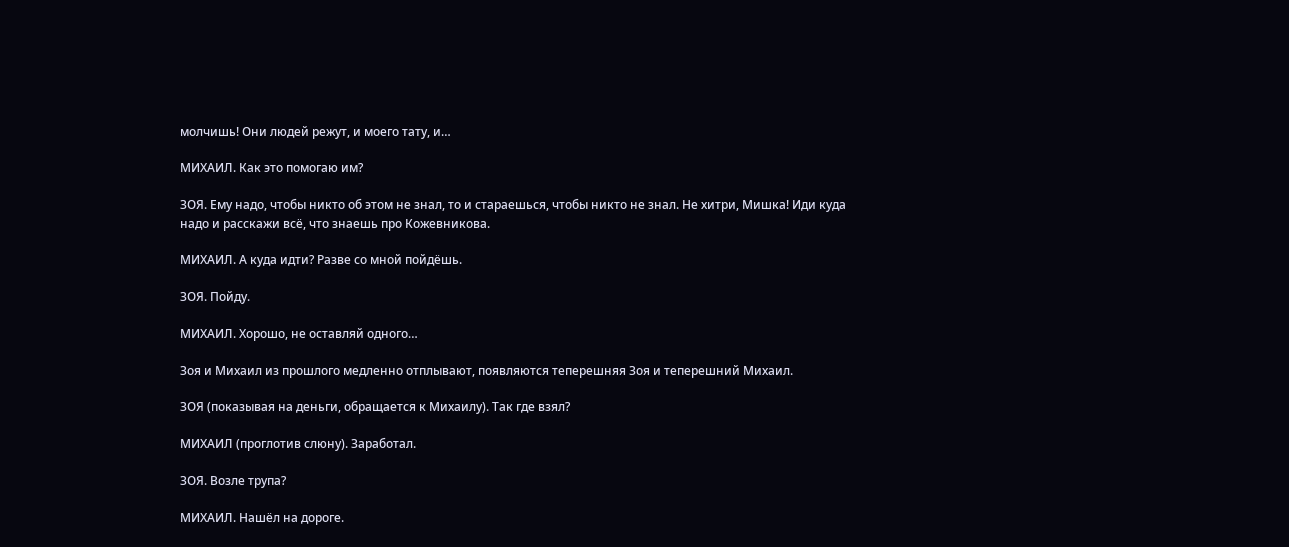молчишь! Они людей режут, и моего тату, и…

МИХАИЛ. Как это помогаю им?

ЗОЯ. Ему надо, чтобы никто об этом не знал, то и стараешься, чтобы никто не знал. Не хитри, Мишка! Иди куда надо и расскажи всё, что знаешь про Кожевникова.

МИХАИЛ. А куда идти? Разве со мной пойдёшь.

ЗОЯ. Пойду.

МИХАИЛ. Хорошо, не оставляй одного…

Зоя и Михаил из прошлого медленно отплывают, появляются теперешняя Зоя и теперешний Михаил.

ЗОЯ (показывая на деньги, обращается к Михаилу). Так где взял?

МИХАИЛ (проглотив слюну). Заработал.

ЗОЯ. Возле трупа?

МИХАИЛ. Нашёл на дороге.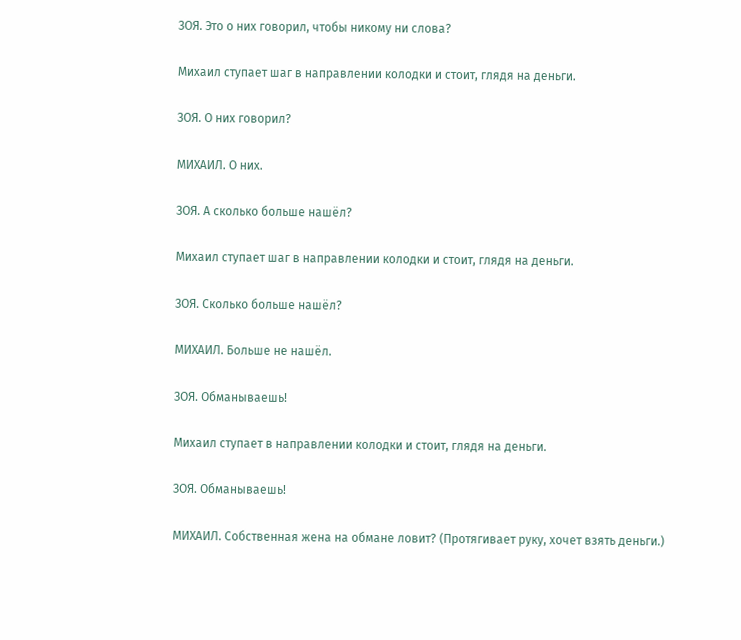ЗОЯ. Это о них говорил, чтобы никому ни слова?

Михаил ступает шаг в направлении колодки и стоит, глядя на деньги.

ЗОЯ. О них говорил?

МИХАИЛ. О них.

ЗОЯ. А сколько больше нашёл?

Михаил ступает шаг в направлении колодки и стоит, глядя на деньги.

ЗОЯ. Сколько больше нашёл?

МИХАИЛ. Больше не нашёл.

ЗОЯ. Обманываешь!

Михаил ступает в направлении колодки и стоит, глядя на деньги.

ЗОЯ. Обманываешь!

МИХАИЛ. Собственная жена на обмане ловит? (Протягивает руку, хочет взять деньги.)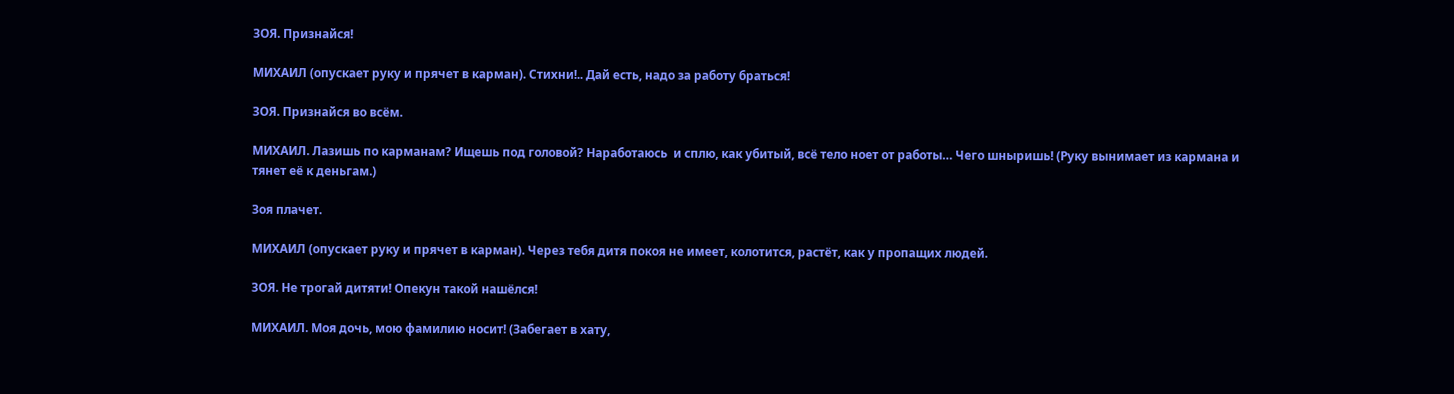ЗОЯ. Признайся!

МИХАИЛ (опускает руку и прячет в карман). Стихни!.. Дай есть, надо за работу браться!

ЗОЯ. Признайся во всём.

МИХАИЛ. Лазишь по карманам? Ищешь под головой? Наработаюсь  и сплю, как убитый, всё тело ноет от работы… Чего шныришь! (Руку вынимает из кармана и тянет её к деньгам.)

Зоя плачет.

МИХАИЛ (опускает руку и прячет в карман). Через тебя дитя покоя не имеет, колотится, растёт, как у пропащих людей.

ЗОЯ. Не трогай дитяти! Опекун такой нашёлся!

МИХАИЛ. Моя дочь, мою фамилию носит! (Забегает в хату,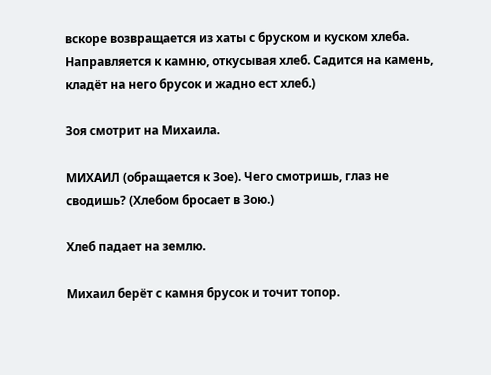вскоре возвращается из хаты с бруском и куском хлеба. Направляется к камню, откусывая хлеб. Садится на камень, кладёт на него брусок и жадно ест хлеб.)

Зоя смотрит на Михаила.

МИХАИЛ (обращается к Зое). Чего смотришь, глаз не сводишь? (Хлебом бросает в Зою.)

Хлеб падает на землю.

Михаил берёт с камня брусок и точит топор.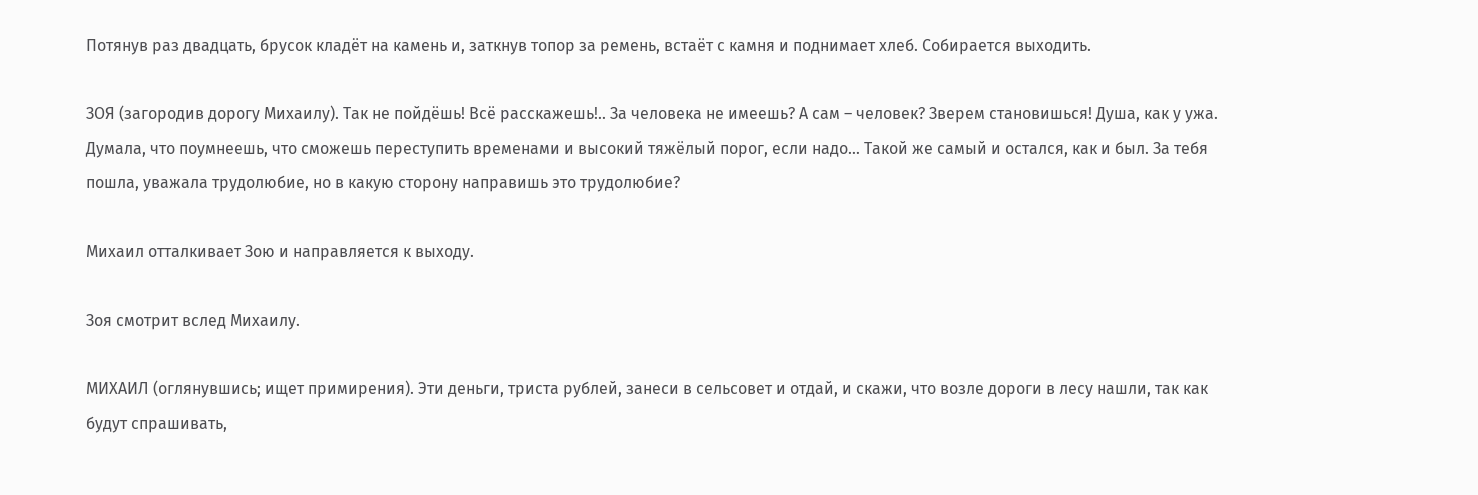Потянув раз двадцать, брусок кладёт на камень и, заткнув топор за ремень, встаёт с камня и поднимает хлеб. Собирается выходить.

ЗОЯ (загородив дорогу Михаилу). Так не пойдёшь! Всё расскажешь!.. За человека не имеешь? А сам – человек? Зверем становишься! Душа, как у ужа. Думала, что поумнеешь, что сможешь переступить временами и высокий тяжёлый порог, если надо… Такой же самый и остался, как и был. За тебя пошла, уважала трудолюбие, но в какую сторону направишь это трудолюбие?

Михаил отталкивает Зою и направляется к выходу.

Зоя смотрит вслед Михаилу.

МИХАИЛ (оглянувшись; ищет примирения). Эти деньги, триста рублей, занеси в сельсовет и отдай, и скажи, что возле дороги в лесу нашли, так как будут спрашивать,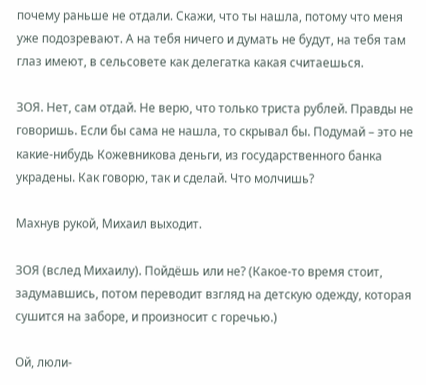почему раньше не отдали. Скажи, что ты нашла, потому что меня уже подозревают. А на тебя ничего и думать не будут, на тебя там глаз имеют, в сельсовете как делегатка какая считаешься.

ЗОЯ. Нет, сам отдай. Не верю, что только триста рублей. Правды не говоришь. Если бы сама не нашла, то скрывал бы. Подумай – это не какие-нибудь Кожевникова деньги, из государственного банка украдены. Как говорю, так и сделай. Что молчишь?

Махнув рукой, Михаил выходит.

ЗОЯ (вслед Михаилу). Пойдёшь или не? (Какое-то время стоит, задумавшись, потом переводит взгляд на детскую одежду, которая сушится на заборе, и произносит с горечью.)

Ой, люли-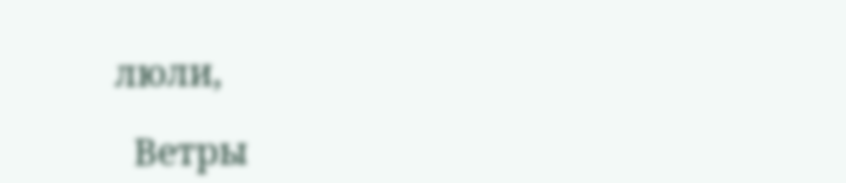люли,

  Ветры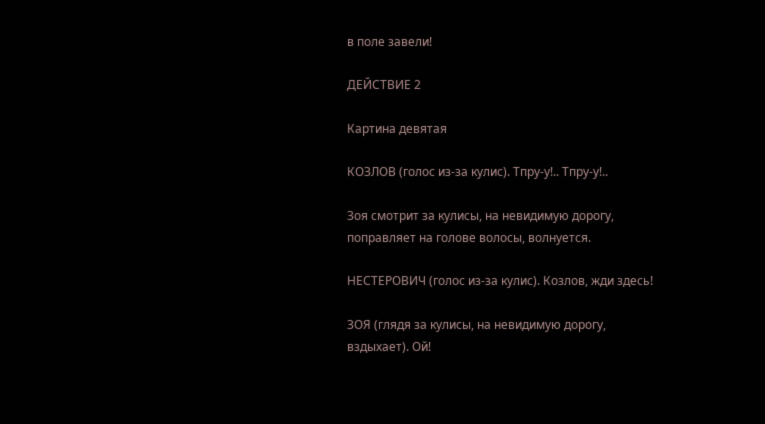в поле завели!

ДЕЙСТВИЕ 2

Картина девятая

КОЗЛОВ (голос из-за кулис). Тпру-у!.. Тпру-у!..

Зоя смотрит за кулисы, на невидимую дорогу, поправляет на голове волосы, волнуется.

НЕСТЕРОВИЧ (голос из-за кулис). Козлов, жди здесь!

ЗОЯ (глядя за кулисы, на невидимую дорогу, вздыхает). Ой!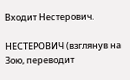Входит Нестерович.

НЕСТЕРОВИЧ (взглянув на Зою, переводит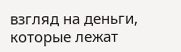взгляд на деньги, которые лежат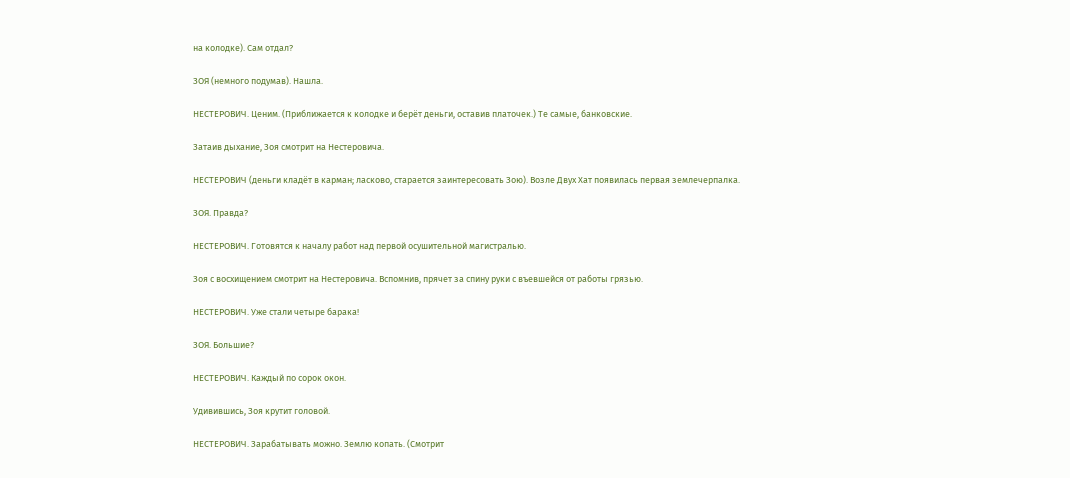на колодке). Сам отдал?

ЗОЯ (немного подумав). Нашла.

НЕСТЕРОВИЧ. Ценим. (Приближается к колодке и берёт деньги, оставив платочек.) Те самые, банковские.

Затаив дыхание, Зоя смотрит на Нестеровича.

НЕСТЕРОВИЧ (деньги кладёт в карман; ласково, старается заинтересовать Зою). Возле Двух Хат появилась первая землечерпалка.

ЗОЯ. Правда?

НЕСТЕРОВИЧ. Готовятся к началу работ над первой осушительной магистралью.

Зоя с восхищением смотрит на Нестеровича. Вспомнив, прячет за спину руки с въевшейся от работы грязью.

НЕСТЕРОВИЧ. Уже стали четыре барака!

ЗОЯ. Большие?

НЕСТЕРОВИЧ. Каждый по сорок окон.

Удивившись, Зоя крутит головой.

НЕСТЕРОВИЧ. Зарабатывать можно. Землю копать. (Смотрит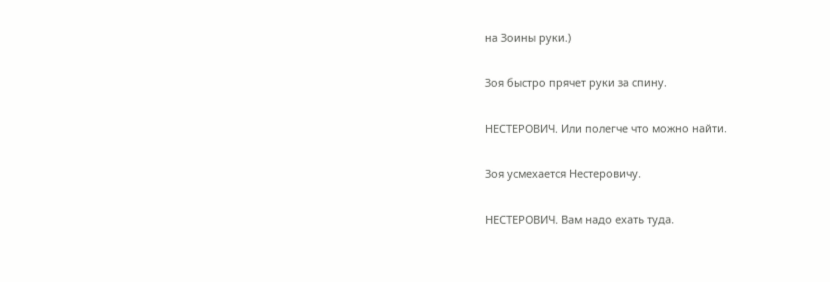на Зоины руки.)

Зоя быстро прячет руки за спину.

НЕСТЕРОВИЧ. Или полегче что можно найти.

Зоя усмехается Нестеровичу.

НЕСТЕРОВИЧ. Вам надо ехать туда.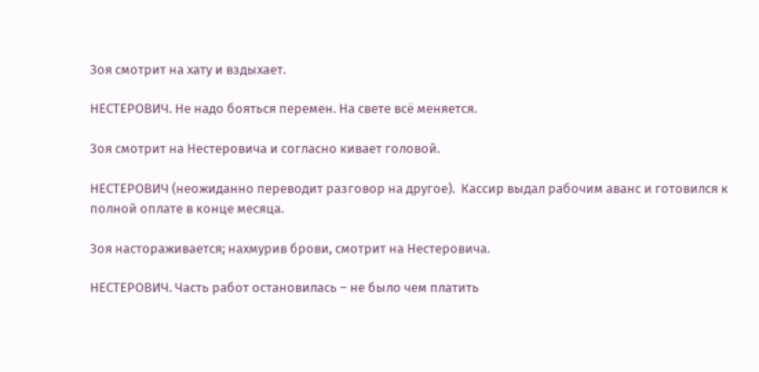Зоя смотрит на хату и вздыхает.

НЕСТЕРОВИЧ. Не надо бояться перемен. На свете всё меняется.

Зоя смотрит на Нестеровича и согласно кивает головой.

НЕСТЕРОВИЧ (неожиданно переводит разговор на другое).  Кассир выдал рабочим аванс и готовился к полной оплате в конце месяца.

Зоя настораживается; нахмурив брови, смотрит на Нестеровича.

НЕСТЕРОВИЧ. Часть работ остановилась – не было чем платить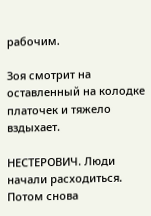рабочим.

Зоя смотрит на оставленный на колодке платочек и тяжело вздыхает.

НЕСТЕРОВИЧ. Люди начали расходиться. Потом снова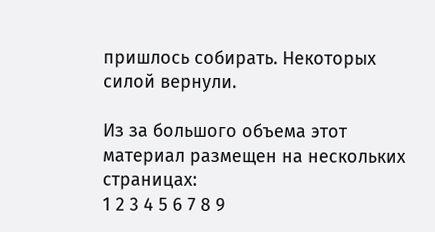пришлось собирать. Некоторых силой вернули.

Из за большого объема этот материал размещен на нескольких страницах:
1 2 3 4 5 6 7 8 9